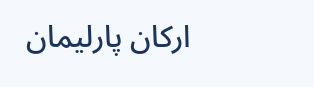ارکان پارلیمان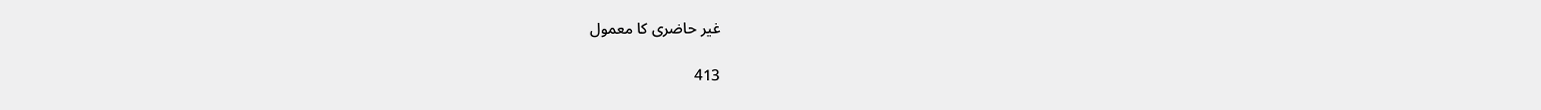غیر حاضری کا معمول

413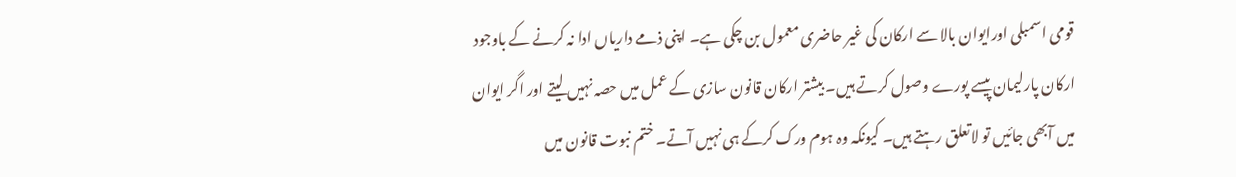قومی اسمبلی اورایوان بالا سے ارکان کی غیر حاضری معمول بن چکی ہے۔ اپنی ذمے داریاں ادا نہ کرنے کے باوجود ارکان پارلیمان پیسے پورے وصول کرتے ہیں۔ بیشتر ارکان قانون سازی کے عمل میں حصہ نہیں لیتے اور اگر ایوان میں آبھی جائیں تو لاتعلق رہتے ہیں۔ کیونکہ وہ ہوم ورک کرکے ہی نہیں آتے۔ ختم نبوت قانون میں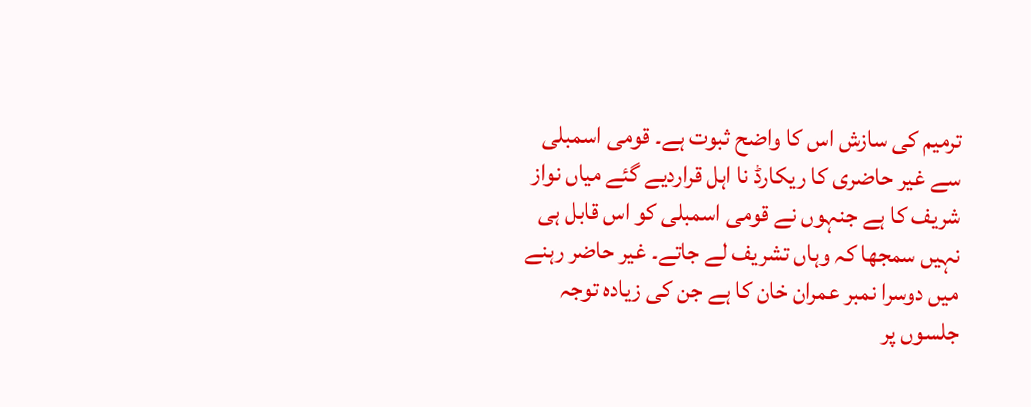ترمیم کی سازش اس کا واضح ثبوت ہے۔ قومی اسمبلی سے غیر حاضری کا ریکارڈ نا اہل قراردیے گئے میاں نواز شریف کا ہے جنہوں نے قومی اسمبلی کو اس قابل ہی نہیں سمجھا کہ وہاں تشریف لے جاتے۔ غیر حاضر رہنے میں دوسرا نمبر عمران خان کا ہے جن کی زیادہ توجہ جلسوں پر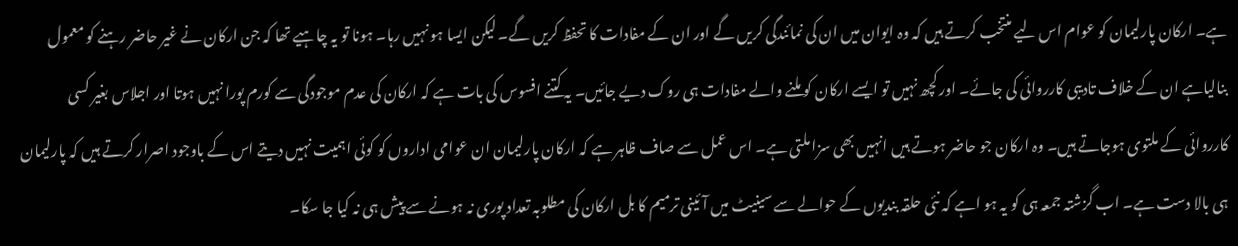ہے۔ ارکان پارلیمان کو عوام اس لیے منتخب کرتے ہیں کہ وہ ایوان میں ان کی نمائندگی کریں گے اور ان کے مفادات کا تحفظ کریں گے۔ لیکن ایسا ہو نہیں رہا۔ ہونا تو یہ چاہیے تھا کہ جن ارکان نے غیر حاضر رہنے کو معمول بنالیاہے ان کے خلاف تادیبی کارروائی کی جائے۔ اور کچھ نہیں تو ایسے ارکان کو ملنے والے مفادات ہی روک دیے جائیں۔ یہ کتنے افسوس کی بات ہے کہ ارکان کی عدم موجودگی سے کورم پورا نہیں ہوتا اور اجلاس بغیر کسی کارروائی کے ملتوی ہوجاتے ہیں۔ وہ ارکان جو حاضر ہوتے ہیں انہیں بھی سزا ملتی ہے۔ اس عمل سے صاف ظاہر ہے کہ ارکان پارلیمان ان عوامی اداروں کو کوئی اہمیت نہیں دیتے اس کے باوجود اصرار کرتے ہیں کہ پارلیمان ہی بالا دست ہے۔ اب گزشتہ جمعہ ہی کو یہ ہو اہے کہ نئی حلقہ بندیوں کے حوالے سے سینیٹ میں آئینی ترمیم کا بل ارکان کی مطلوبہ تعداد پوری نہ ہونے سے پیش ہی نہ کیا جا سکا۔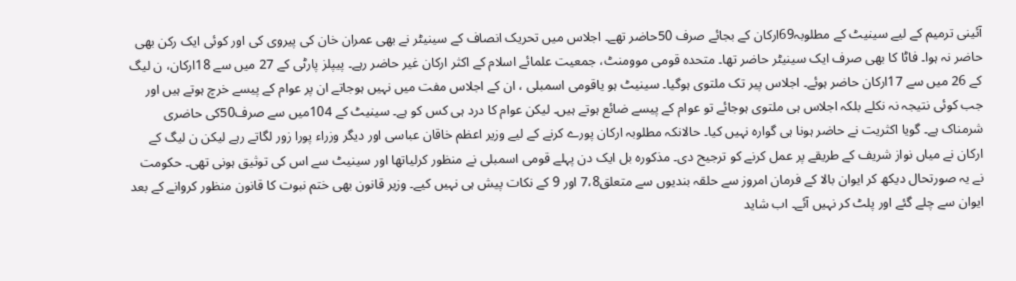آئینی ترمیم کے لیے سینیٹ کے مطلوبہ69ارکان کے بجائے صرف 50حاضر تھے۔ اجلاس میں تحریک انصاف کے سینیٹر نے بھی عمران خان کی پیروی کی اور کوئی ایک رکن بھی حاضر نہ ہوا۔ فاٹا کا بھی صرف ایک سینیٹر حاضر تھا۔ متحدہ قومی موومنٹ، جمعیت علمائے اسلام کے اکثر ارکان غیر حاضر رہے۔ پیپلز پارٹی کے 27 میں سے 18ارکان، ن لیگ کے 26 میں سے 17ارکان حاضر ہوئے۔ اجلاس پیر تک ملتوی ہوگیا۔ سینیٹ ہو یاقومی اسمبلی ، ان کے اجلاس مفت میں نہیں ہوجاتے ان پر عوام کے پیسے خرچ ہوتے ہیں اور جب کوئی نتیجہ نہ نکلے بلکہ اجلاس ہی ملتوی ہوجائے تو عوام کے پیسے ضائع ہوتے ہیں۔ لیکن عوام کا درد ہی کس کو ہے۔ سینیٹ کے 104میں سے صرف50کی حاضری شرمناک ہے۔ گویا اکثریت نے حاضر ہونا ہی گوارہ نہیں کیا۔ حالانکہ مطلوبہ ارکان پورے کرنے کے لیے وزیر اعظم خاقان عباسی اور دیگر وزراء پورا زور لگاتے رہے لیکن ن لیگ کے ارکان نے میاں نواز شریف کے طریقے پر عمل کرنے کو ترجیح دی۔ مذکورہ بل ایک دن پہلے قومی اسمبلی نے منظور کرلیاتھا اور سینیٹ سے اس کی توثیق ہونی تھی۔ حکومت نے یہ صورتحال دیکھ کر ایوان بالا کے فرمان امروز سے حلقہ بندیوں سے متعلق7،8 اور 9 کے نکات پیش ہی نہیں کیے۔ وزیر قانون بھی ختم نبوت کا قانون منظور کروانے کے بعد ایوان سے چلے گئے اور پلٹ کر نہیں آئے۔ اب شاید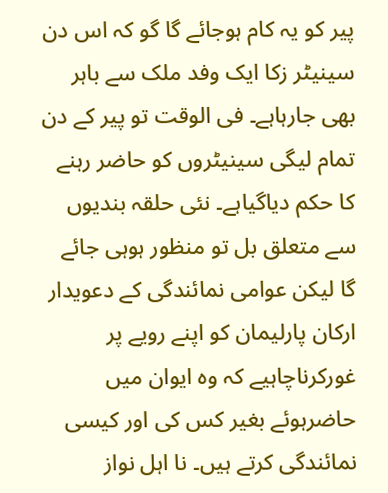پیر کو یہ کام ہوجائے گا گو کہ اس دن سینیٹر زکا ایک وفد ملک سے باہر بھی جارہاہے۔ فی الوقت تو پیر کے دن تمام لیگی سینیٹروں کو حاضر رہنے کا حکم دیاگیاہے۔ نئی حلقہ بندیوں سے متعلق بل تو منظور ہوہی جائے گا لیکن عوامی نمائندگی کے دعویدار ارکان پارلیمان کو اپنے رویے پر غورکرناچاہیے کہ وہ ایوان میں حاضرہوئے بغیر کس کی اور کیسی نمائندگی کرتے ہیں۔ نا اہل نواز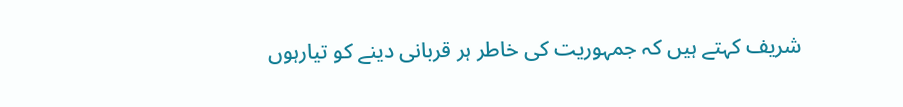شریف کہتے ہیں کہ جمہوریت کی خاطر ہر قربانی دینے کو تیارہوں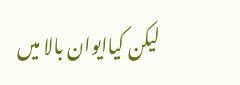لیکن کیاایوان بالا میں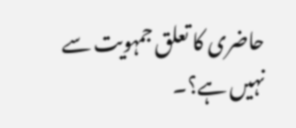حاضری کا تعلق جمہویت سے نہیں ہے؟۔